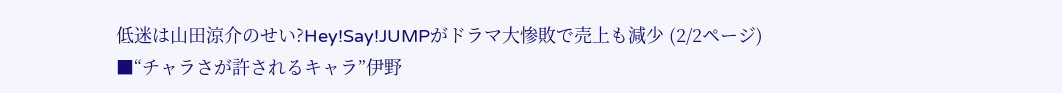低迷は山田涼介のせい?Hey!Say!JUMPがドラマ大惨敗で売上も減少 (2/2ページ)
■“チャラさが許されるキャラ”伊野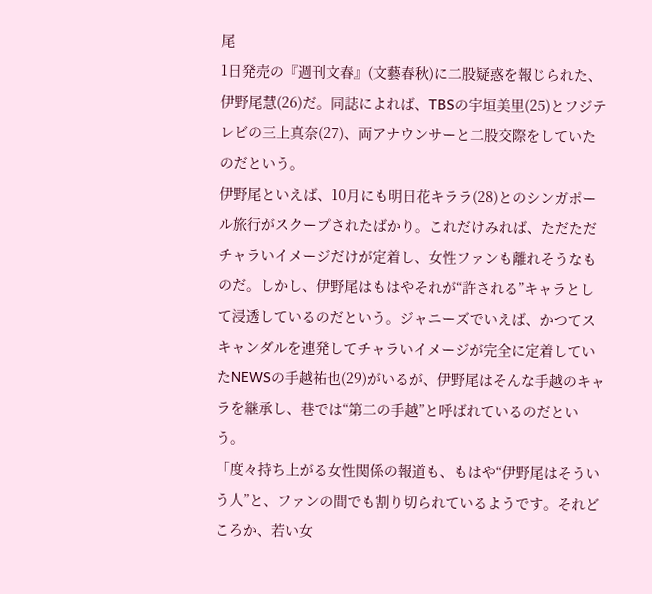尾
1日発売の『週刊文春』(文藝春秋)に二股疑惑を報じられた、伊野尾慧(26)だ。同誌によれば、TBSの宇垣美里(25)とフジテレビの三上真奈(27)、両アナウンサーと二股交際をしていたのだという。
伊野尾といえば、10月にも明日花キララ(28)とのシンガポール旅行がスクープされたばかり。これだけみれば、ただただチャラいイメージだけが定着し、女性ファンも離れそうなものだ。しかし、伊野尾はもはやそれが“許される”キャラとして浸透しているのだという。ジャニーズでいえば、かつてスキャンダルを連発してチャラいイメージが完全に定着していたNEWSの手越祐也(29)がいるが、伊野尾はそんな手越のキャラを継承し、巷では“第二の手越”と呼ばれているのだという。
「度々持ち上がる女性関係の報道も、もはや“伊野尾はそういう人”と、ファンの間でも割り切られているようです。それどころか、若い女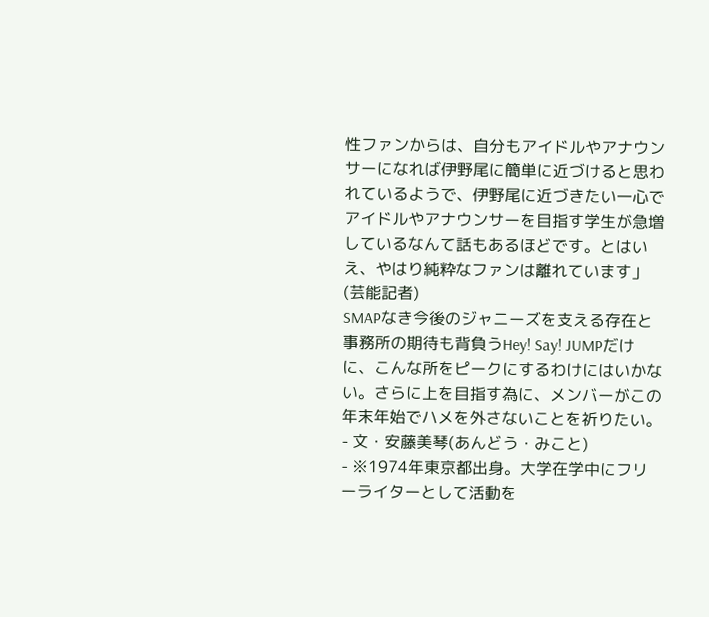性ファンからは、自分もアイドルやアナウンサーになれば伊野尾に簡単に近づけると思われているようで、伊野尾に近づきたい一心でアイドルやアナウンサーを目指す学生が急増しているなんて話もあるほどです。とはいえ、やはり純粋なファンは離れています」(芸能記者)
SMAPなき今後のジャニーズを支える存在と事務所の期待も背負うHey! Say! JUMPだけに、こんな所をピークにするわけにはいかない。さらに上を目指す為に、メンバーがこの年末年始でハメを外さないことを祈りたい。
- 文・安藤美琴(あんどう・みこと)
- ※1974年東京都出身。大学在学中にフリーライターとして活動を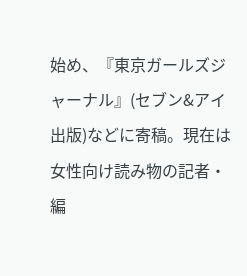始め、『東京ガールズジャーナル』(セブン&アイ出版)などに寄稿。現在は女性向け読み物の記者・編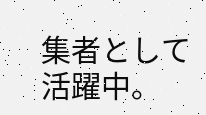集者として活躍中。